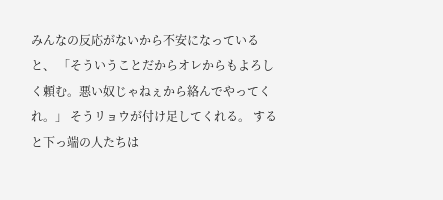みんなの反応がないから不安になっていると、 「そういうことだからオレからもよろしく頼む。悪い奴じゃねぇから絡んでやってくれ。」 そうリョウが付け足してくれる。 すると下っ端の人たちは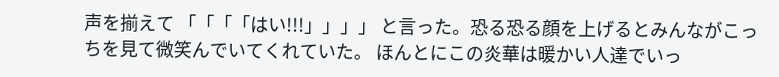声を揃えて 「「「「はい!!!」」」」 と言った。恐る恐る顔を上げるとみんながこっちを見て微笑んでいてくれていた。 ほんとにこの炎華は暖かい人達でいっ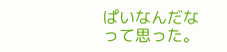ぱいなんだなって思った。